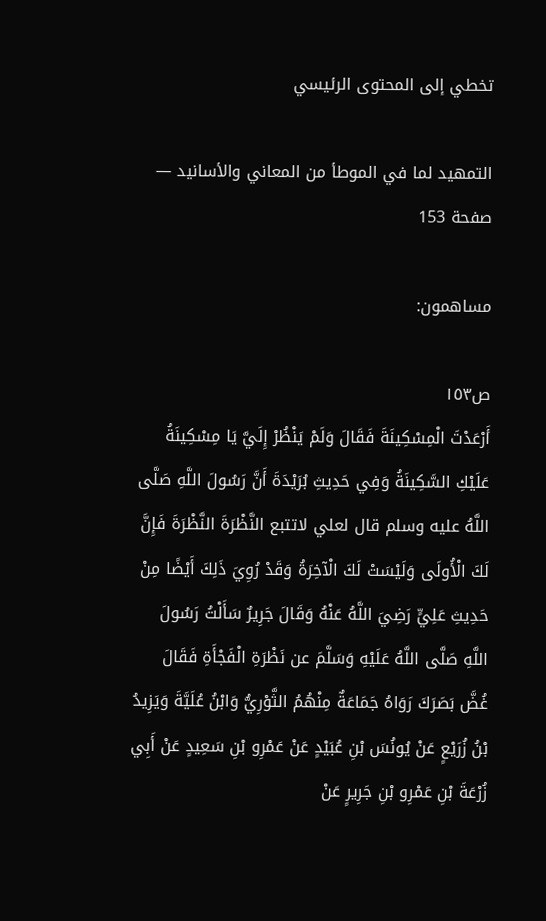تخطي إلى المحتوى الرئيسي

التمهيد لما في الموطأ من المعاني والأسانيد — صفحة 153

مساهمون:

ص١٥٣
أَرْعَدْتَ الْمِسْكِينَةَ فَقَالَ وَلَمْ يَنْظُرْ إِلَيَّ يَا مِسْكِينَةُ عَلَيْكِ السَّكِينَةُ وَفِي حَدِيثِ بُرَيْدَةَ أَنَّ رَسُولَ اللَّهِ صَلَّى اللَّهُ عليه وسلم قال لعلي لاتتبع النَّظْرَةَ النَّظْرَةَ فَإِنَّ لَكَ الْأُولَى وَلَيْسَتْ لَكَ الْآخِرَةُ وَقَدْ رُوِيَ ذَلِكَ أَيْضًا مِنْ حَدِيثِ عَلِيٍّ رَضِيَ اللَّهُ عَنْهُ وَقَالَ جَرِيرٌ سَأَلْتُ رَسُولَ اللَّهِ صَلَّى اللَّهُ عَلَيْهِ وَسَلَّمَ عن نَظْرَةِ الْفَجْأَةِ فَقَالَ غُضَّ بَصَرَكَ رَوَاهُ جَمَاعَةٌ مِنْهُمُ الثَّوْرِيُّ وَابْنُ عُلَيَّةَ وَيَزِيدُ بْنُ زُرَيْعٍ عَنْ يُونُسَ بْنِ عُبَيْدٍ عَنْ عَمْرِو بْنِ سَعِيدٍ عَنْ أَبِي زُرْعَةَ بْنِ عَمْرِو بْنِ جَرِيرٍ عَنْ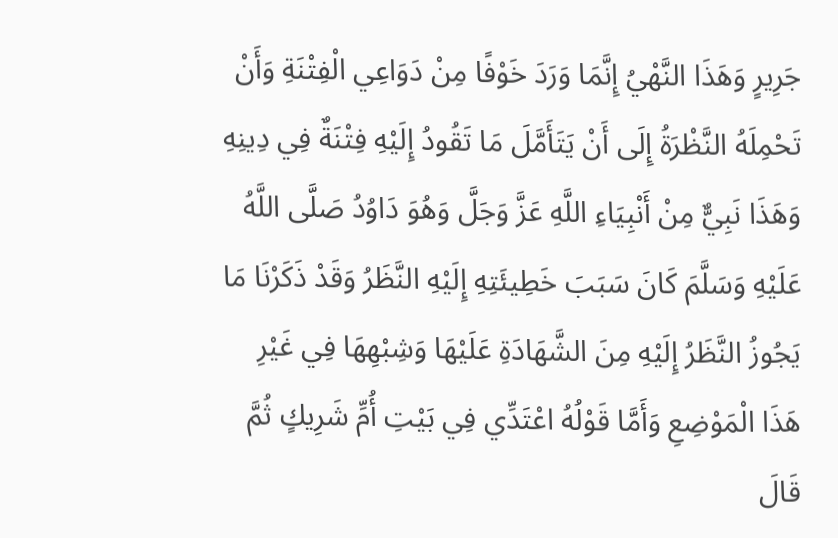جَرِيرٍ وَهَذَا النَّهْيُ إِنَّمَا وَرَدَ خَوْفًا مِنْ دَوَاعِي الْفِتْنَةِ وَأَنْ تَحْمِلَهُ النَّظْرَةُ إِلَى أَنْ يَتَأَمَّلَ مَا تَقُودُ إِلَيْهِ فِتْنَةٌ فِي دِينِهِ وَهَذَا نَبِيٌّ مِنْ أَنْبِيَاءِ اللَّهِ عَزَّ وَجَلَّ وَهُوَ دَاوُدُ صَلَّى اللَّهُ عَلَيْهِ وَسَلَّمَ كَانَ سَبَبَ خَطِيئَتِهِ إِلَيْهِ النَّظَرُ وَقَدْ ذَكَرْنَا مَا يَجُوزُ النَّظَرُ إِلَيْهِ مِنَ الشَّهَادَةِ عَلَيْهَا وَشِبْهِهَا فِي غَيْرِ هَذَا الْمَوْضِعِ وَأَمَّا قَوْلُهُ اعْتَدِّي فِي بَيْتِ أُمِّ شَرِيكٍ ثُمَّ قَالَ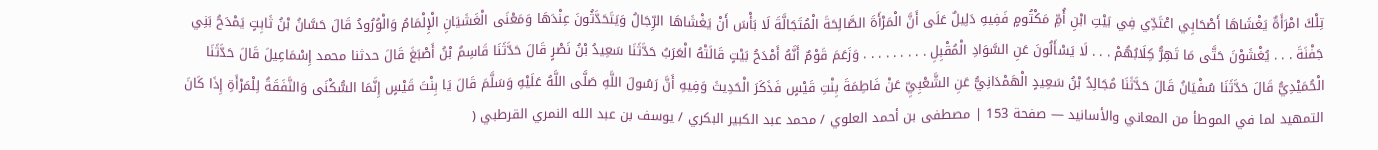تِلْكَ امْرَأَةٌ يَغْشَاهَا أَصْحَابِي اعْتَدِّي فِي بَيْتِ ابْنِ أُمِّ مَكْتُومٍ فَفِيهِ دَلِيلٌ عَلَى أَنَّ الْمَرْأَةَ الصَّالِحَةَ الْمُتَجَالَّةَ لَا بَأْسَ أَنْ يَغْشَاهَا الرِّجَالُ وَيَتَحَدَّثُونَ عِنْدَهَا وَمَعْنَى الْغَشَيَانِ الْإِلْمَامُ وَالْوُرُودُ قَالَ حَسَّانُ بْنُ ثَابِتٍ يَمْدَحُ بَنِي جَفْنَةَ . . . يُغْشَوْنَ حَتَّى مَا تَهِرُّ كِلَابُهُمْ . . . لَا يَسْأَلُونَ عَنِ السَّوَادِ الْمُقْبِلِ . . . . . . . . . وَزَعَمَ قَوْمٌ أَنَّهُ أَمْدَحُ بَيْتٍ قَالَتْهُ الْعَرَبُ حَدَّثَنَا سَعِيدُ بْنُ نَصْرٍ قَالَ حَدَّثَنَا قَاسِمُ بْنُ أَصْبَغَ قَالَ حدثنا محمد إِسْمَاعِيلَ قَالَ حَدَّثَنَا الْحُمَيْدِيُّ قَالَ حَدَّثَنَا سُفْيَانُ قَالَ حَدَّثَنَا مُجَالِدُ بْنُ سَعِيدٍ الْهَمْدَانِيُّ عَنِ الشَّعْبِيِّ عَنْ فَاطِمَةَ بِنْتِ قَيْسٍ فَذَكَرَ الْحَدِيثَ وَفِيهِ أَنَّ رَسُولَ اللَّهِ صَلَّى اللَّهُ عَلَيْهِ وَسَلَّمَ قَالَ يَا بِنْتَ قَيْسٍ إِنَّمَا السُّكْنَى وَالنَّفَقَةُ لِلْمَرْأَةِ إِذَا كَانَ
التمهيد لما في الموطأ من المعاني والأسانيد — صفحة 153 | مصطفى بن أحمد العلوي / محمد عبد الكبير البكري / يوسف بن عبد الله النمري القرطبي (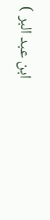ابن عبد البر )